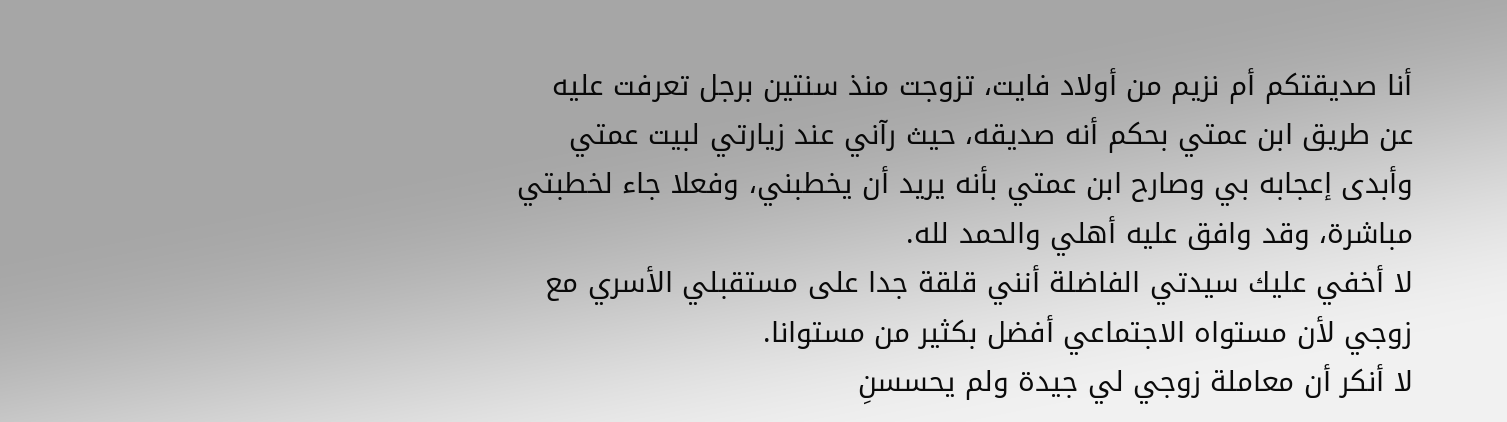أنا صديقتكم أم نزيم من أولاد فايت، تزوجت منذ سنتين برجل تعرفت عليه عن طريق ابن عمتي بحكم أنه صديقه، حيث رآني عند زيارتي لبيت عمتي وأبدى إعجابه بي وصارح ابن عمتي بأنه يريد أن يخطبني، وفعلا جاء لخطبتي مباشرة، وقد وافق عليه أهلي والحمد لله.
لا أخفي عليك سيدتي الفاضلة أنني قلقة جدا على مستقبلي الأسري مع زوجي لأن مستواه الاجتماعي أفضل بكثير من مستوانا.
لا أنكر أن معاملة زوجي لي جيدة ولم يحسسنِ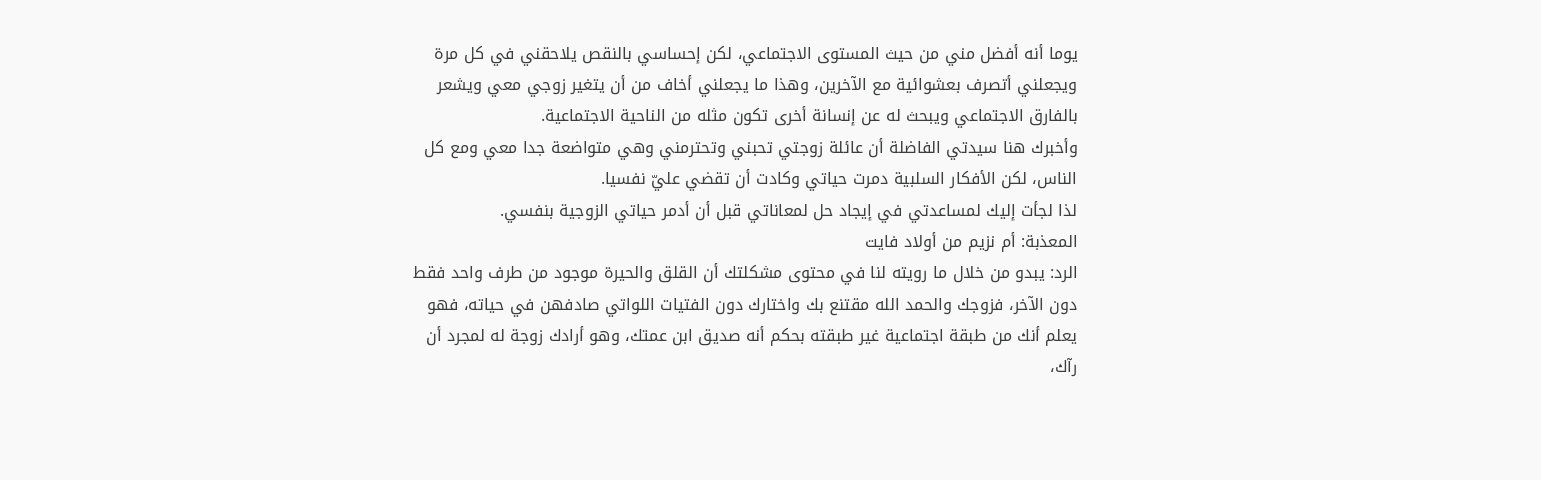يوما أنه أفضل مني من حيث المستوى الاجتماعي، لكن إحساسي بالنقص يلاحقني في كل مرة ويجعلني أتصرف بعشوائية مع الآخرين، وهذا ما يجعلني أخاف من أن يتغير زوجي معي ويشعر بالفارق الاجتماعي ويبحث له عن إنسانة أخرى تكون مثله من الناحية الاجتماعية.
وأخبرك هنا سيدتي الفاضلة أن عائلة زوجتي تحبني وتحترمني وهي متواضعة جدا معي ومع كل الناس، لكن الأفكار السلبية دمرت حياتي وكادت أن تقضي عليّ نفسيا.
لذا لجأت إليك لمساعدتي في إيجاد حل لمعاناتي قبل أن أدمر حياتي الزوجية بنفسي.
المعذبة: أم نزيم من أولاد فايت
الرد: يبدو من خلال ما رويته لنا في محتوى مشكلتك أن القلق والحيرة موجود من طرف واحد فقط دون الآخر، فزوجك والحمد الله مقتنع بك واختارك دون الفتيات اللواتي صادفهن في حياته، فهو يعلم أنك من طبقة اجتماعية غير طبقته بحكم أنه صديق ابن عمتك، وهو أرادك زوجة له لمجرد أن رآك،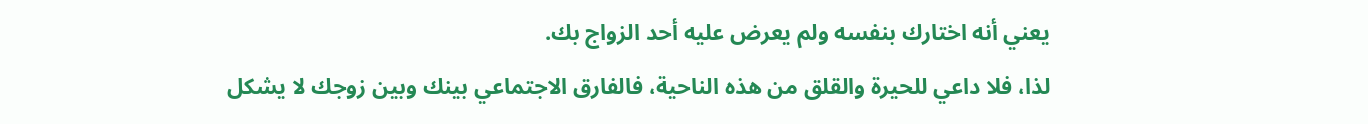يعني أنه اختارك بنفسه ولم يعرض عليه أحد الزواج بك.
لذا، فلا داعي للحيرة والقلق من هذه الناحية، فالفارق الاجتماعي بينك وبين زوجك لا يشكل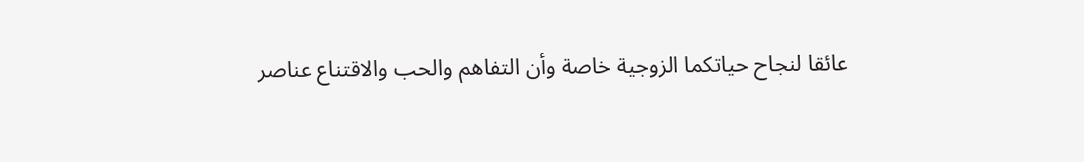عائقا لنجاح حياتكما الزوجية خاصة وأن التفاهم والحب والاقتناع عناصر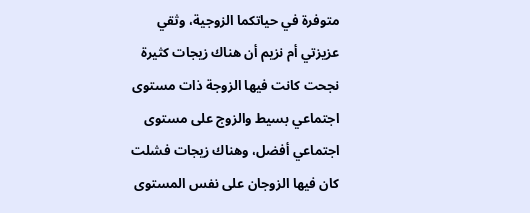متوفرة في حياتكما الزوجية، وثقي عزيزتي أم نزيم أن هناك زيجات كثيرة نجحت كانت فيها الزوجة ذات مستوى اجتماعي بسيط والزوج على مستوى اجتماعي أفضل، وهناك زيجات فشلت كان فيها الزوجان على نفس المستوى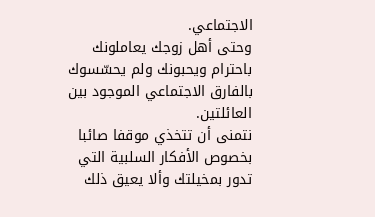الاجتماعي.
وحتى أهل زوجك يعاملونك باحترام ويحبونك ولم يحسّسوك بالفارق الاجتماعي الموجود بين العائلتين.
نتمنى أن تتخذي موقفا صائبا بخصوص الأفكار السلبية التي تدور بمخيلتك وألا يعيق ذلك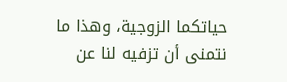حياتكما الزوجية، وهذا ما نتمنى أن تزفيه لنا عن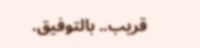قريب.. بالتوفيق.